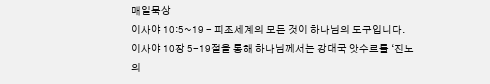매일묵상
이사야 10:5~19 - 피조세계의 모든 것이 하나님의 도구입니다.
이사야 10장 5-19절을 통해 하나님께서는 강대국 앗수르를 ‘진노의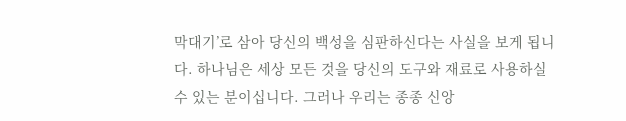막대기’로 삼아 당신의 백성을 심판하신다는 사실을 보게 됩니다. 하나님은 세상 모든 것을 당신의 도구와 재료로 사용하실 수 있는 분이십니다. 그러나 우리는 종종 신앙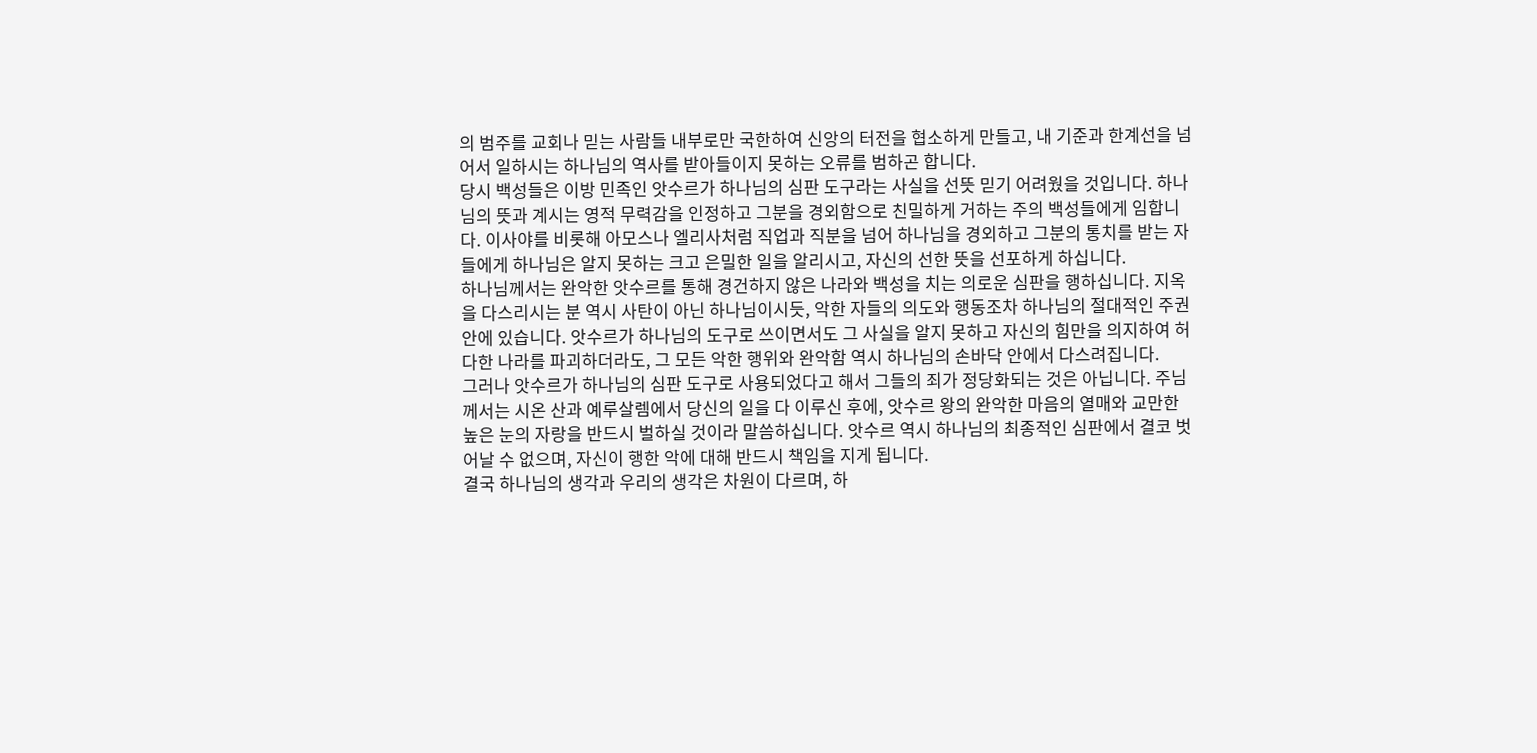의 범주를 교회나 믿는 사람들 내부로만 국한하여 신앙의 터전을 협소하게 만들고, 내 기준과 한계선을 넘어서 일하시는 하나님의 역사를 받아들이지 못하는 오류를 범하곤 합니다.
당시 백성들은 이방 민족인 앗수르가 하나님의 심판 도구라는 사실을 선뜻 믿기 어려웠을 것입니다. 하나님의 뜻과 계시는 영적 무력감을 인정하고 그분을 경외함으로 친밀하게 거하는 주의 백성들에게 임합니다. 이사야를 비롯해 아모스나 엘리사처럼 직업과 직분을 넘어 하나님을 경외하고 그분의 통치를 받는 자들에게 하나님은 알지 못하는 크고 은밀한 일을 알리시고, 자신의 선한 뜻을 선포하게 하십니다.
하나님께서는 완악한 앗수르를 통해 경건하지 않은 나라와 백성을 치는 의로운 심판을 행하십니다. 지옥을 다스리시는 분 역시 사탄이 아닌 하나님이시듯, 악한 자들의 의도와 행동조차 하나님의 절대적인 주권 안에 있습니다. 앗수르가 하나님의 도구로 쓰이면서도 그 사실을 알지 못하고 자신의 힘만을 의지하여 허다한 나라를 파괴하더라도, 그 모든 악한 행위와 완악함 역시 하나님의 손바닥 안에서 다스려집니다.
그러나 앗수르가 하나님의 심판 도구로 사용되었다고 해서 그들의 죄가 정당화되는 것은 아닙니다. 주님께서는 시온 산과 예루살렘에서 당신의 일을 다 이루신 후에, 앗수르 왕의 완악한 마음의 열매와 교만한 높은 눈의 자랑을 반드시 벌하실 것이라 말씀하십니다. 앗수르 역시 하나님의 최종적인 심판에서 결코 벗어날 수 없으며, 자신이 행한 악에 대해 반드시 책임을 지게 됩니다.
결국 하나님의 생각과 우리의 생각은 차원이 다르며, 하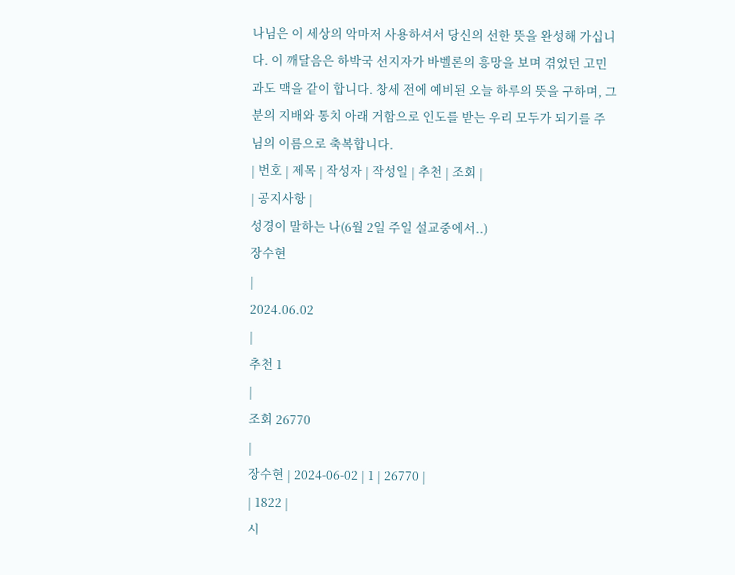나님은 이 세상의 악마저 사용하셔서 당신의 선한 뜻을 완성해 가십니다. 이 깨달음은 하박국 선지자가 바벨론의 흥망을 보며 겪었던 고민과도 맥을 같이 합니다. 창세 전에 예비된 오늘 하루의 뜻을 구하며, 그분의 지배와 통치 아래 거함으로 인도를 받는 우리 모두가 되기를 주님의 이름으로 축복합니다.
| 번호 | 제목 | 작성자 | 작성일 | 추천 | 조회 |
| 공지사항 |
성경이 말하는 나(6월 2일 주일 설교중에서..)
장수현
|
2024.06.02
|
추천 1
|
조회 26770
|
장수현 | 2024-06-02 | 1 | 26770 |
| 1822 |
시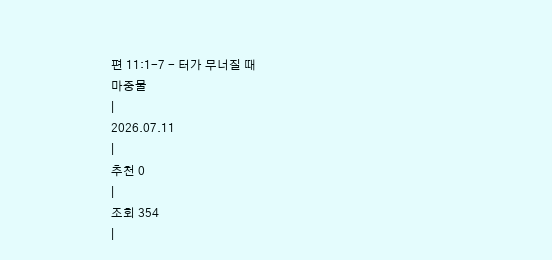편 11:1-7 - 터가 무너질 때
마중물
|
2026.07.11
|
추천 0
|
조회 354
|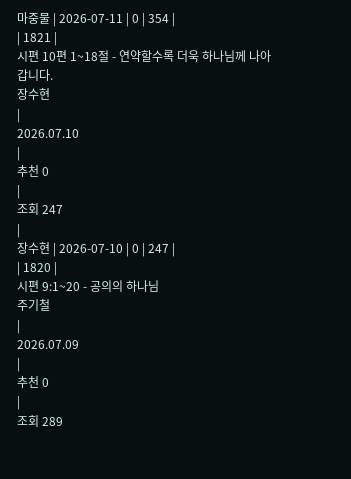마중물 | 2026-07-11 | 0 | 354 |
| 1821 |
시편 10편 1~18절 - 연약할수록 더욱 하나님께 나아갑니다.
장수현
|
2026.07.10
|
추천 0
|
조회 247
|
장수현 | 2026-07-10 | 0 | 247 |
| 1820 |
시편 9:1~20 - 공의의 하나님
주기철
|
2026.07.09
|
추천 0
|
조회 289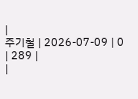|
주기철 | 2026-07-09 | 0 | 289 |
|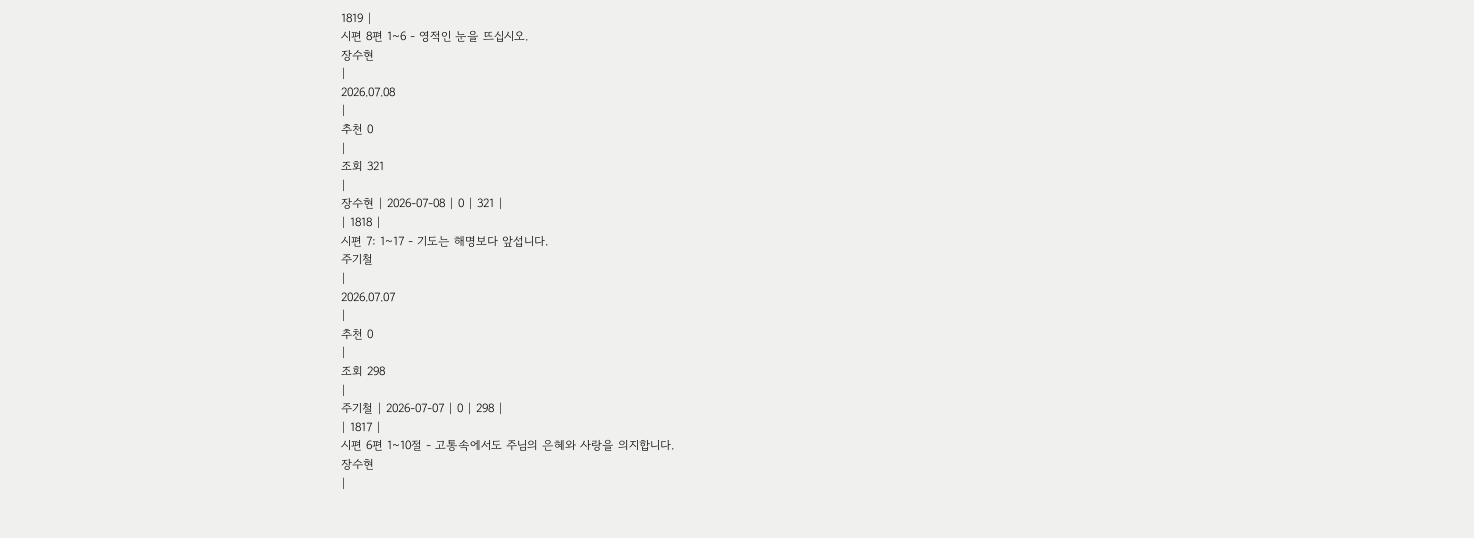1819 |
시편 8편 1~6 - 영적인 눈을 뜨십시오.
장수현
|
2026.07.08
|
추천 0
|
조회 321
|
장수현 | 2026-07-08 | 0 | 321 |
| 1818 |
시편 7: 1~17 - 기도는 해명보다 앞섭니다.
주기철
|
2026.07.07
|
추천 0
|
조회 298
|
주기철 | 2026-07-07 | 0 | 298 |
| 1817 |
시편 6편 1~10절 - 고통속에서도 주님의 은혜와 사랑을 의지합니다.
장수현
|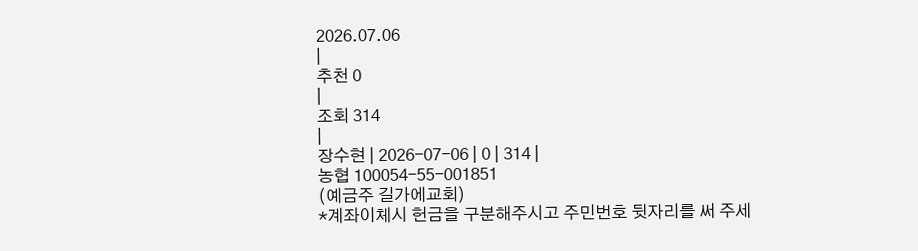2026.07.06
|
추천 0
|
조회 314
|
장수현 | 2026-07-06 | 0 | 314 |
농협 100054-55-001851
(예금주 길가에교회)
*계좌이체시 헌금을 구분해주시고 주민번호 뒷자리를 써 주세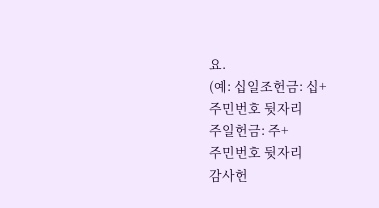요.
(예: 십일조헌금: 십+
주민번호 뒷자리
주일헌금: 주+
주민번호 뒷자리
감사헌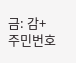금: 감+
주민번호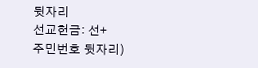뒷자리
선교헌금: 선+
주민번호 뒷자리)